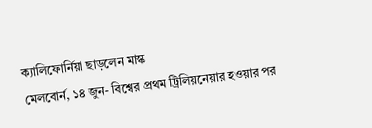ক্যালিফোর্নিয়া ছাড়লেন মাস্ক
মেলবোর্ন, ১৪ জুন- বিশ্বের প্রথম ট্রিলিয়নেয়ার হওয়ার পর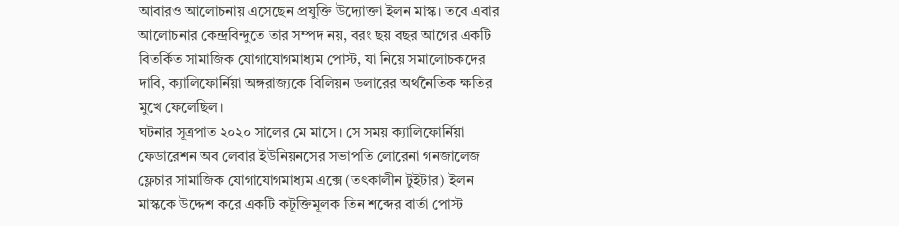আবারও আলোচনায় এসেছেন প্রযুক্তি উদ্যোক্তা ইলন মাস্ক। তবে এবার আলোচনার কেন্দ্রবিন্দুতে তার সম্পদ নয়, বরং ছয় বছর আগের একটি বিতর্কিত সামাজিক যোগাযোগমাধ্যম পোস্ট, যা নিয়ে সমালোচকদের দাবি, ক্যালিফোর্নিয়া অঙ্গরাজ্যকে বিলিয়ন ডলারের অর্থনৈতিক ক্ষতির মুখে ফেলেছিল।
ঘটনার সূত্রপাত ২০২০ সালের মে মাসে। সে সময় ক্যালিফোর্নিয়া ফেডারেশন অব লেবার ইউনিয়নসের সভাপতি লোরেনা গনজালেজ ফ্লেচার সামাজিক যোগাযোগমাধ্যম এক্সে (তৎকালীন টুইটার) ইলন মাস্ককে উদ্দেশ করে একটি কটূক্তিমূলক তিন শব্দের বার্তা পোস্ট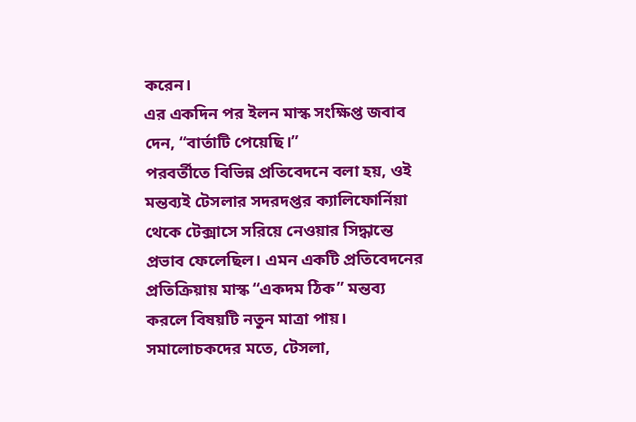করেন।
এর একদিন পর ইলন মাস্ক সংক্ষিপ্ত জবাব দেন, “বার্তাটি পেয়েছি।”
পরবর্তীতে বিভিন্ন প্রতিবেদনে বলা হয়, ওই মন্তব্যই টেসলার সদরদপ্তর ক্যালিফোর্নিয়া থেকে টেক্সাসে সরিয়ে নেওয়ার সিদ্ধান্তে প্রভাব ফেলেছিল। এমন একটি প্রতিবেদনের প্রতিক্রিয়ায় মাস্ক “একদম ঠিক” মন্তব্য করলে বিষয়টি নতুন মাত্রা পায়।
সমালোচকদের মতে, টেসলা,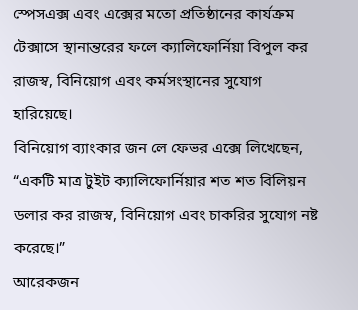স্পেসএক্স এবং এক্সের মতো প্রতিষ্ঠানের কার্যক্রম টেক্সাসে স্থানান্তরের ফলে ক্যালিফোর্নিয়া বিপুল কর রাজস্ব, বিনিয়োগ এবং কর্মসংস্থানের সুযোগ হারিয়েছে।
বিনিয়োগ ব্যাংকার জন লে ফেভর এক্সে লিখেছেন, “একটি মাত্র টুইট ক্যালিফোর্নিয়ার শত শত বিলিয়ন ডলার কর রাজস্ব, বিনিয়োগ এবং চাকরির সুযোগ নষ্ট করেছে।”
আরেকজন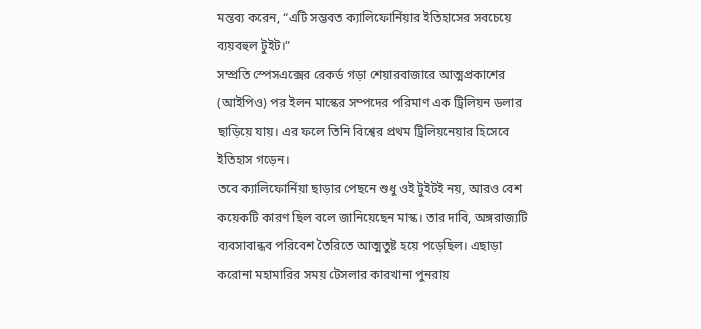মন্তব্য করেন, “এটি সম্ভবত ক্যালিফোর্নিয়ার ইতিহাসের সবচেয়ে ব্যয়বহুল টুইট।”
সম্প্রতি স্পেসএক্সের রেকর্ড গড়া শেয়ারবাজারে আত্মপ্রকাশের (আইপিও) পর ইলন মাস্কের সম্পদের পরিমাণ এক ট্রিলিয়ন ডলার ছাড়িয়ে যায়। এর ফলে তিনি বিশ্বের প্রথম ট্রিলিয়নেয়ার হিসেবে ইতিহাস গড়েন।
তবে ক্যালিফোর্নিয়া ছাড়ার পেছনে শুধু ওই টুইটই নয়, আরও বেশ কয়েকটি কারণ ছিল বলে জানিয়েছেন মাস্ক। তার দাবি, অঙ্গরাজ্যটি ব্যবসাবান্ধব পরিবেশ তৈরিতে আত্মতুষ্ট হয়ে পড়েছিল। এছাড়া করোনা মহামারির সময় টেসলার কারখানা পুনরায়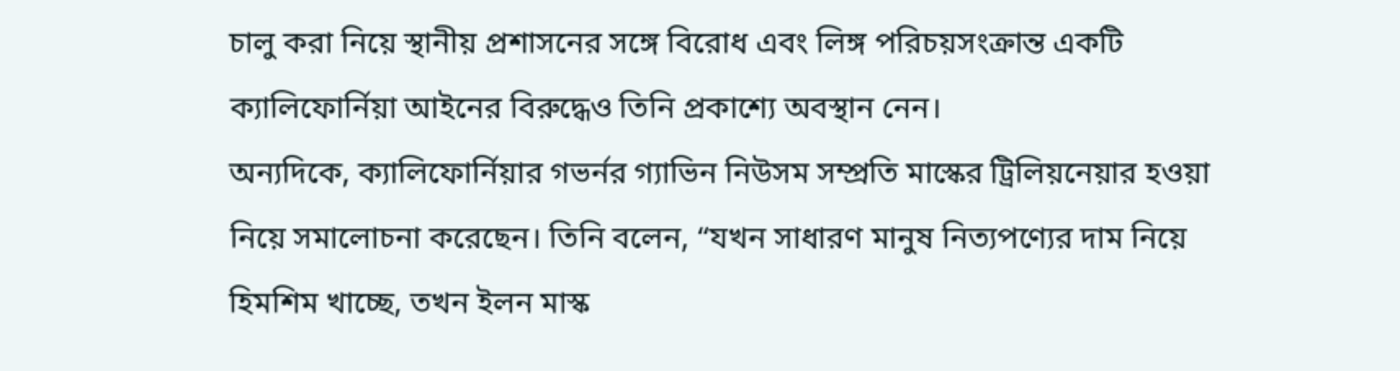চালু করা নিয়ে স্থানীয় প্রশাসনের সঙ্গে বিরোধ এবং লিঙ্গ পরিচয়সংক্রান্ত একটি ক্যালিফোর্নিয়া আইনের বিরুদ্ধেও তিনি প্রকাশ্যে অবস্থান নেন।
অন্যদিকে, ক্যালিফোর্নিয়ার গভর্নর গ্যাভিন নিউসম সম্প্রতি মাস্কের ট্রিলিয়নেয়ার হওয়া নিয়ে সমালোচনা করেছেন। তিনি বলেন, “যখন সাধারণ মানুষ নিত্যপণ্যের দাম নিয়ে হিমশিম খাচ্ছে, তখন ইলন মাস্ক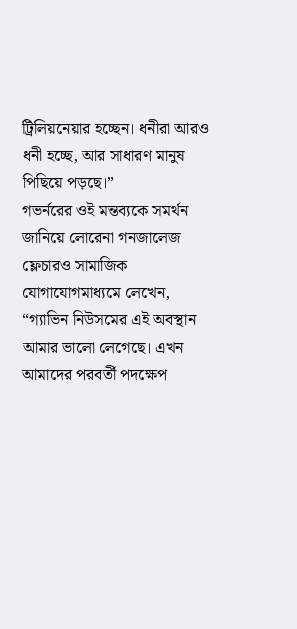ট্রিলিয়নেয়ার হচ্ছেন। ধনীরা আরও ধনী হচ্ছে, আর সাধারণ মানুষ পিছিয়ে পড়ছে।”
গভর্নরের ওই মন্তব্যকে সমর্থন জানিয়ে লোরেনা গনজালেজ ফ্লেচারও সামাজিক যোগাযোগমাধ্যমে লেখেন, “গ্যাভিন নিউসমের এই অবস্থান আমার ভালো লেগেছে। এখন আমাদের পরবর্তী পদক্ষেপ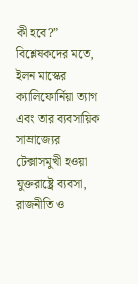কী হবে?”
বিশ্লেষকদের মতে, ইলন মাস্কের ক্যালিফোর্নিয়া ত্যাগ এবং তার ব্যবসায়িক সাম্রাজ্যের টেক্সাসমুখী হওয়া যুক্তরাষ্ট্রে ব্যবসা, রাজনীতি ও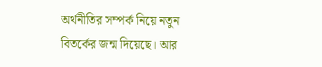অর্থনীতির সম্পর্ক নিয়ে নতুন বিতর্কের জন্ম দিয়েছে। আর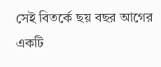সেই বিতর্কে ছয় বছর আগের একটি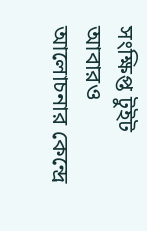সংক্ষিপ্ত টুইট আবারও আলোচনার কেন্দ্রে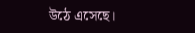উঠে এসেছে।